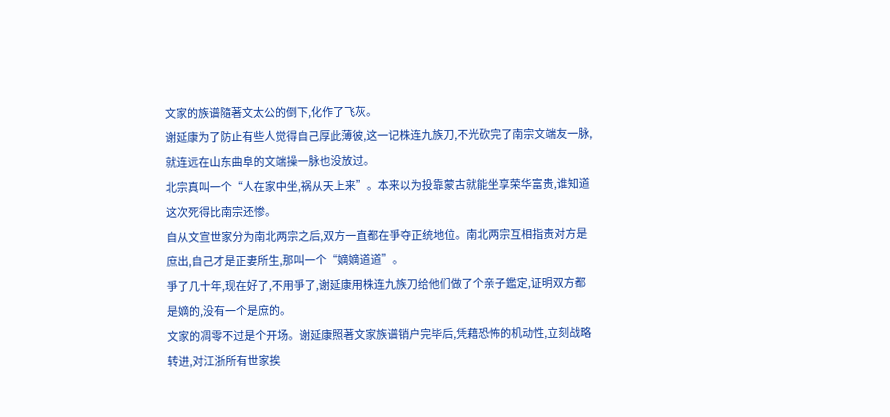文家的族谱隨著文太公的倒下,化作了飞灰。
谢延康为了防止有些人觉得自己厚此薄彼,这一记株连九族刀,不光砍完了南宗文端友一脉,就连远在山东曲阜的文端操一脉也没放过。
北宗真叫一个“人在家中坐,祸从天上来”。本来以为投靠蒙古就能坐享荣华富贵,谁知道这次死得比南宗还惨。
自从文宣世家分为南北两宗之后,双方一直都在爭夺正统地位。南北两宗互相指责对方是庶出,自己才是正妻所生,那叫一个“嫡嫡道道”。
爭了几十年,现在好了,不用爭了,谢延康用株连九族刀给他们做了个亲子鑑定,证明双方都是嫡的,没有一个是庶的。
文家的凋零不过是个开场。谢延康照著文家族谱销户完毕后,凭藉恐怖的机动性,立刻战略转进,对江浙所有世家挨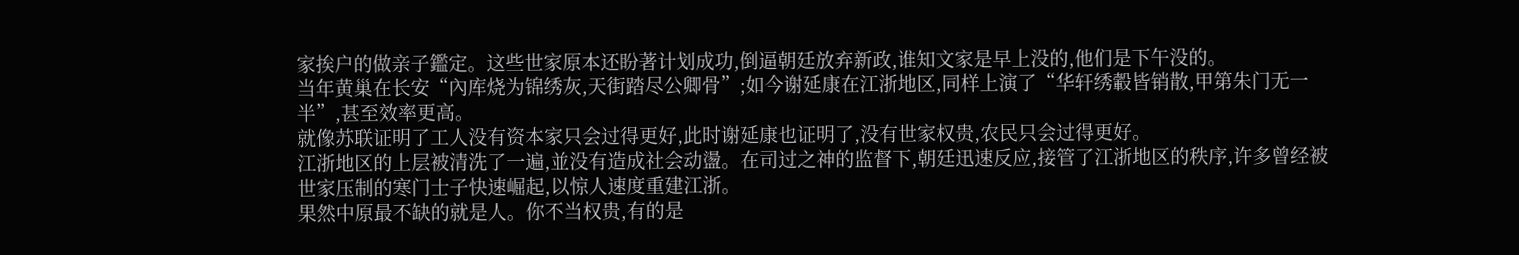家挨户的做亲子鑑定。这些世家原本还盼著计划成功,倒逼朝廷放弃新政,谁知文家是早上没的,他们是下午没的。
当年黄巢在长安“內库烧为锦绣灰,天街踏尽公卿骨”;如今谢延康在江浙地区,同样上演了“华轩绣轂皆销散,甲第朱门无一半”,甚至效率更高。
就像苏联证明了工人没有资本家只会过得更好,此时谢延康也证明了,没有世家权贵,农民只会过得更好。
江浙地区的上层被清洗了一遍,並没有造成社会动盪。在司过之神的监督下,朝廷迅速反应,接管了江浙地区的秩序,许多曾经被世家压制的寒门士子快速崛起,以惊人速度重建江浙。
果然中原最不缺的就是人。你不当权贵,有的是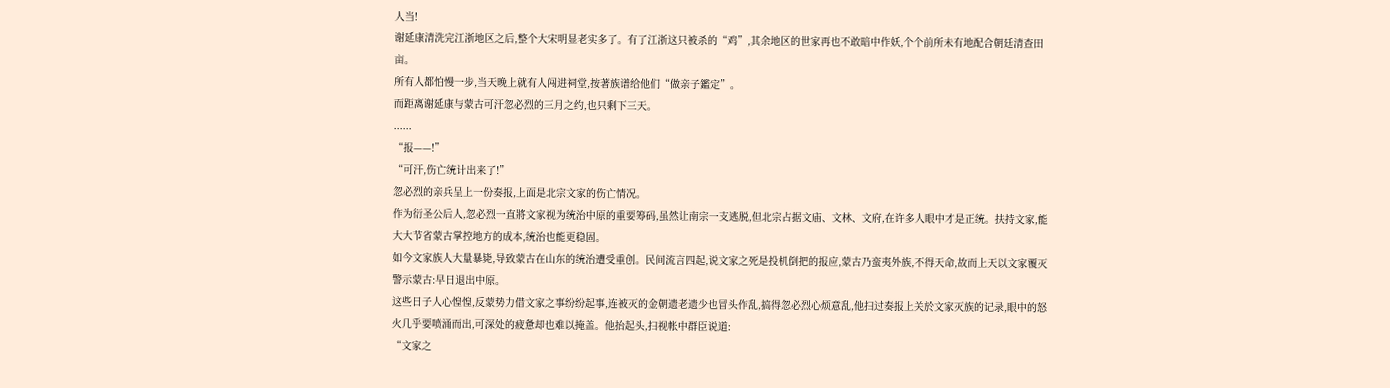人当!
谢延康清洗完江浙地区之后,整个大宋明显老实多了。有了江浙这只被杀的“鸡”,其余地区的世家再也不敢暗中作妖,个个前所未有地配合朝廷清查田亩。
所有人都怕慢一步,当天晚上就有人闯进祠堂,按著族谱给他们“做亲子鑑定”。
而距离谢延康与蒙古可汗忽必烈的三月之约,也只剩下三天。
......
“报——!”
“可汗,伤亡统计出来了!”
忽必烈的亲兵呈上一份奏报,上面是北宗文家的伤亡情况。
作为衍圣公后人,忽必烈一直將文家视为统治中原的重要筹码,虽然让南宗一支逃脱,但北宗占据文庙、文林、文府,在许多人眼中才是正统。扶持文家,能大大节省蒙古掌控地方的成本,统治也能更稳固。
如今文家族人大量暴毙,导致蒙古在山东的统治遭受重创。民间流言四起,说文家之死是投机倒把的报应,蒙古乃蛮夷外族,不得天命,故而上天以文家覆灭警示蒙古:早日退出中原。
这些日子人心惶惶,反蒙势力借文家之事纷纷起事,连被灭的金朝遗老遗少也冒头作乱,搞得忽必烈心烦意乱,他扫过奏报上关於文家灭族的记录,眼中的怒火几乎要喷涌而出,可深处的疲惫却也难以掩盖。他抬起头,扫视帐中群臣说道:
“文家之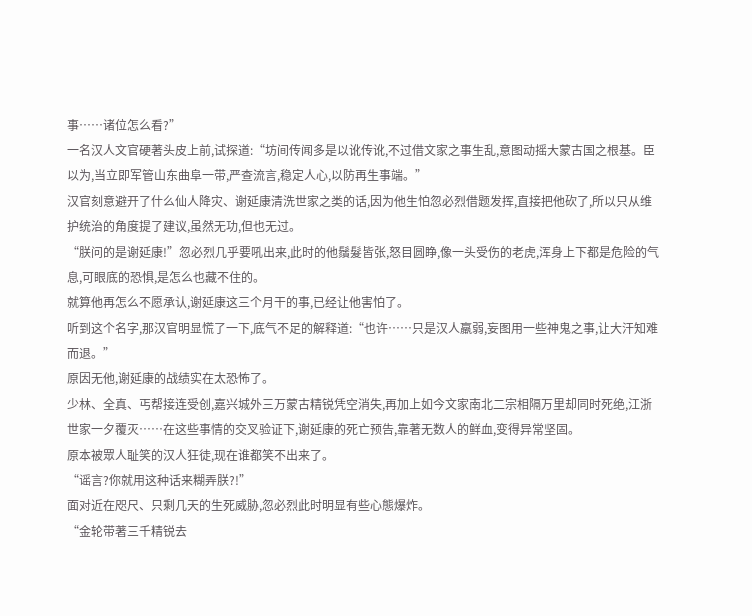事……诸位怎么看?”
一名汉人文官硬著头皮上前,试探道:“坊间传闻多是以讹传讹,不过借文家之事生乱,意图动摇大蒙古国之根基。臣以为,当立即军管山东曲阜一带,严查流言,稳定人心,以防再生事端。”
汉官刻意避开了什么仙人降灾、谢延康清洗世家之类的话,因为他生怕忽必烈借题发挥,直接把他砍了,所以只从维护统治的角度提了建议,虽然无功,但也无过。
“朕问的是谢延康!”忽必烈几乎要吼出来,此时的他鬚髮皆张,怒目圆睁,像一头受伤的老虎,浑身上下都是危险的气息,可眼底的恐惧,是怎么也藏不住的。
就算他再怎么不愿承认,谢延康这三个月干的事,已经让他害怕了。
听到这个名字,那汉官明显慌了一下,底气不足的解释道:“也许……只是汉人羸弱,妄图用一些神鬼之事,让大汗知难而退。”
原因无他,谢延康的战绩实在太恐怖了。
少林、全真、丐帮接连受创,嘉兴城外三万蒙古精锐凭空消失,再加上如今文家南北二宗相隔万里却同时死绝,江浙世家一夕覆灭……在这些事情的交叉验证下,谢延康的死亡预告,靠著无数人的鲜血,变得异常坚固。
原本被眾人耻笑的汉人狂徒,现在谁都笑不出来了。
“谣言?你就用这种话来糊弄朕?!”
面对近在咫尺、只剩几天的生死威胁,忽必烈此时明显有些心態爆炸。
“金轮带著三千精锐去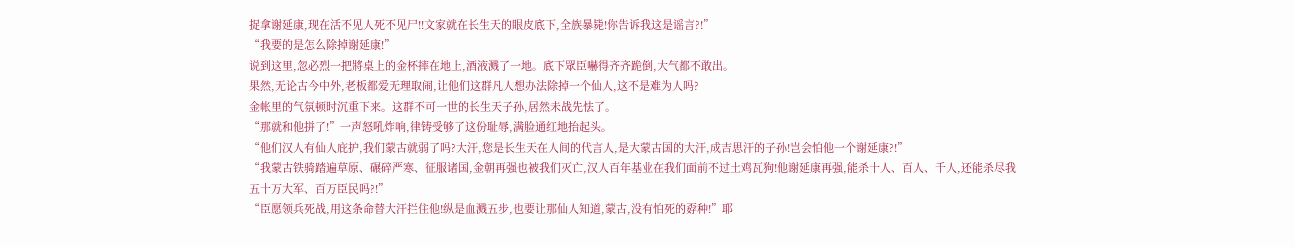捉拿谢延康,现在活不见人死不见尸!!文家就在长生天的眼皮底下,全族暴毙!你告诉我这是谣言?!”
“我要的是怎么除掉谢延康!”
说到这里,忽必烈一把將桌上的金杯摔在地上,酒液溅了一地。底下眾臣嚇得齐齐跪倒,大气都不敢出。
果然,无论古今中外,老板都爱无理取闹,让他们这群凡人想办法除掉一个仙人,这不是难为人吗?
金帐里的气氛顿时沉重下来。这群不可一世的长生天子孙,居然未战先怯了。
“那就和他拼了!”一声怒吼炸响,律铸受够了这份耻辱,满脸通红地抬起头。
“他们汉人有仙人庇护,我们蒙古就弱了吗?大汗,您是长生天在人间的代言人,是大蒙古国的大汗,成吉思汗的子孙!岂会怕他一个谢延康?!”
“我蒙古铁骑踏遍草原、碾碎严寒、征服诸国,金朝再强也被我们灭亡,汉人百年基业在我们面前不过土鸡瓦狗!他谢延康再强,能杀十人、百人、千人,还能杀尽我五十万大军、百万臣民吗?!”
“臣愿领兵死战,用这条命替大汗拦住他!纵是血溅五步,也要让那仙人知道,蒙古,没有怕死的孬种!”耶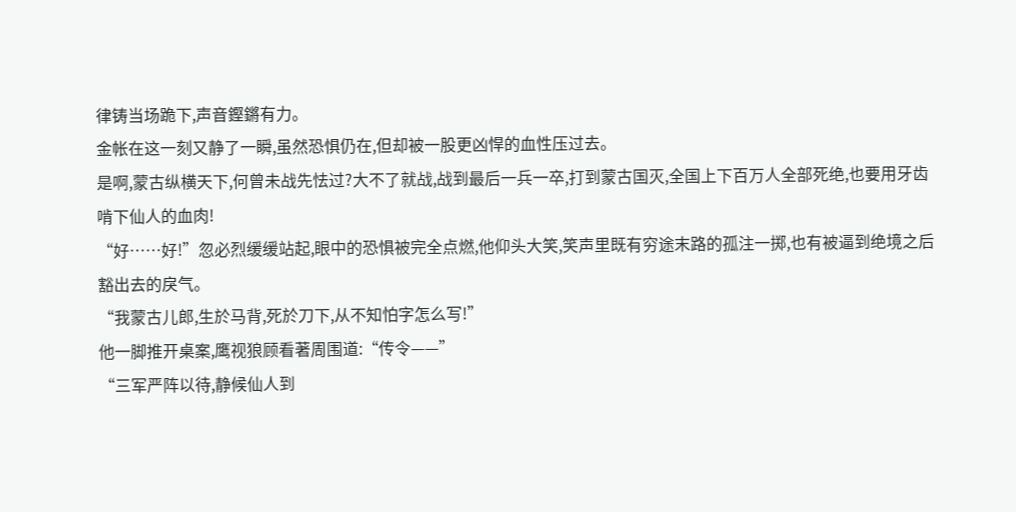律铸当场跪下,声音鏗鏘有力。
金帐在这一刻又静了一瞬,虽然恐惧仍在,但却被一股更凶悍的血性压过去。
是啊,蒙古纵横天下,何曾未战先怯过?大不了就战,战到最后一兵一卒,打到蒙古国灭,全国上下百万人全部死绝,也要用牙齿啃下仙人的血肉!
“好……好!”忽必烈缓缓站起,眼中的恐惧被完全点燃,他仰头大笑,笑声里既有穷途末路的孤注一掷,也有被逼到绝境之后豁出去的戾气。
“我蒙古儿郎,生於马背,死於刀下,从不知怕字怎么写!”
他一脚推开桌案,鹰视狼顾看著周围道:“传令——”
“三军严阵以待,静候仙人到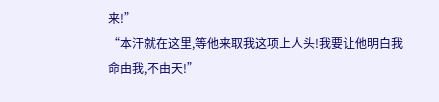来!”
“本汗就在这里,等他来取我这项上人头!我要让他明白我命由我,不由天!”